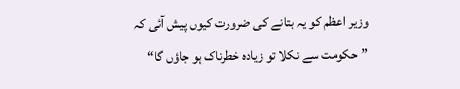وزیر اعظم کو یہ بتانے کی ضرورت کیوں پیش آئی کہ ”حکومت سے نکلا تو زیادہ خطرناک ہو جاؤں گا“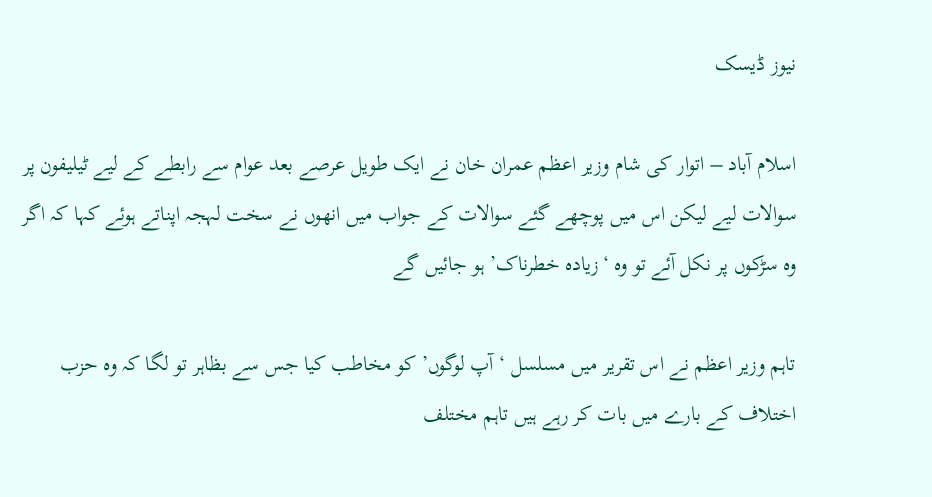نیوز ڈیسک

اسلام آباد – اتوار کی شام وزیر اعظم عمران خان نے ایک طویل عرصے بعد عوام سے رابطے کے لیے ٹیلیفون پر سوالات لیے لیکن اس میں پوچھے گئے سوالات کے جواب میں انھوں نے سخت لہجہ اپناتے ہوئے کہا کہ اگر وہ سڑکوں پر نکل آئے تو وہ ‘زیادہ خطرناک’ ہو جائیں گے

تاہم وزیر اعظم نے اس تقریر میں مسلسل ‘آپ لوگوں’ کو مخاطب کیا جس سے بظاہر تو لگا کہ وہ حزب اختلاف کے بارے میں بات کر رہے ہیں تاہم مختلف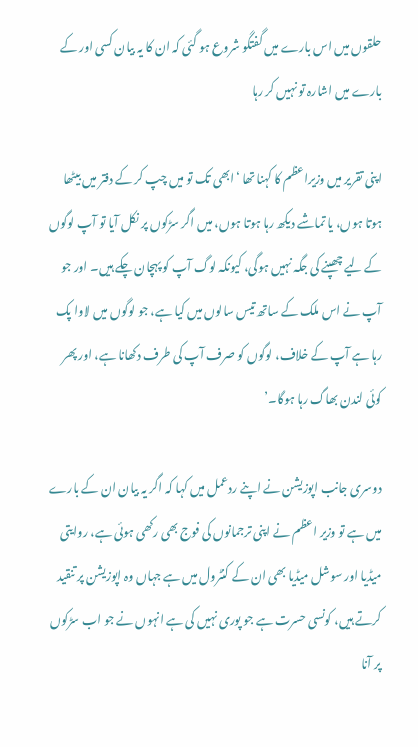حلقوں میں اس بارے میں گفتگو شروع ہو گئی کہ ان کا یہ بیان کسی اور کے بارے میں اشارہ تو نہیں کر رہا

اپنی تقریر میں وزیراعظم کا کہنا تھا ‘ابھی تک تو میں چپ کر کے دفتر میں بیٹھا ہوتا ہوں، یا تماشے دیکھ رہا ہوتا ہوں، میں اگر سڑکوں پر نکل آیا تو آپ لوگوں کے لیے چھپنے کی جگہ نہیں ہوگی، کیونکہ لوگ آپ کو پہچان چکے ہیں۔ اور جو آپ نے اس ملک کے ساتھ تیس سالوں میں کیا ہے، جو لوگوں میں لاوا پک رہا ہے آپ کے خلاف، لوگوں کو صرف آپ کی طرف دکھانا ہے، اور پھر کوئی لندن بھاگ رہا ہوگا۔’

دوسری جانب اپوزیشن نے اپنے ردعمل میں کہا کہ اگر یہ بیان ان کے بارے میں ہے تو وزیر اعظم نے اپنی ترجمانوں کی فوج بھی رکھی ہوئی ہے، روایتی میڈیا اور سوشل میڈیا بھی ان کے کنٹرول میں ہے جہاں وہ اپوزیشن پر تنقید کرتے ہیں، کونسی حسرت ہے جو پوری نہیں کی ہے انہوں نے جو اب سڑکوں پر آنا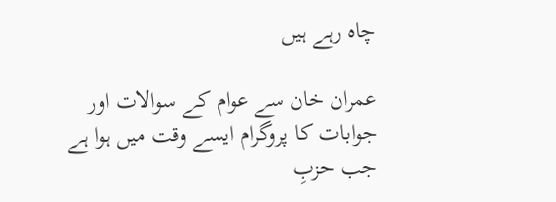چاہ رہے ہیں

عمران خان سے عوام کے سوالات اور جوابات کا پروگرام ایسے وقت میں ہوا ہے جب حزبِ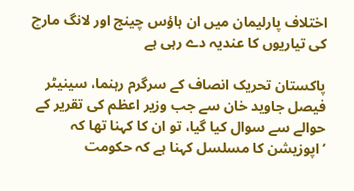اختلاف پارلیمان میں ان ہاؤس چینج اور لانگ مارچ کی تیاریوں کا عندیہ دے رہی ہے

پاکستان تحریک انصاف کے سرگرم رہنما، سینیٹر فیصل جاوید خان سے جب وزیر اعظم کی تقریر کے حوالے سے سوال کیا گیا، تو ان کا کہنا تھا کہ ‘اپوزیشن کا مسلسل کہنا ہے کہ حکومت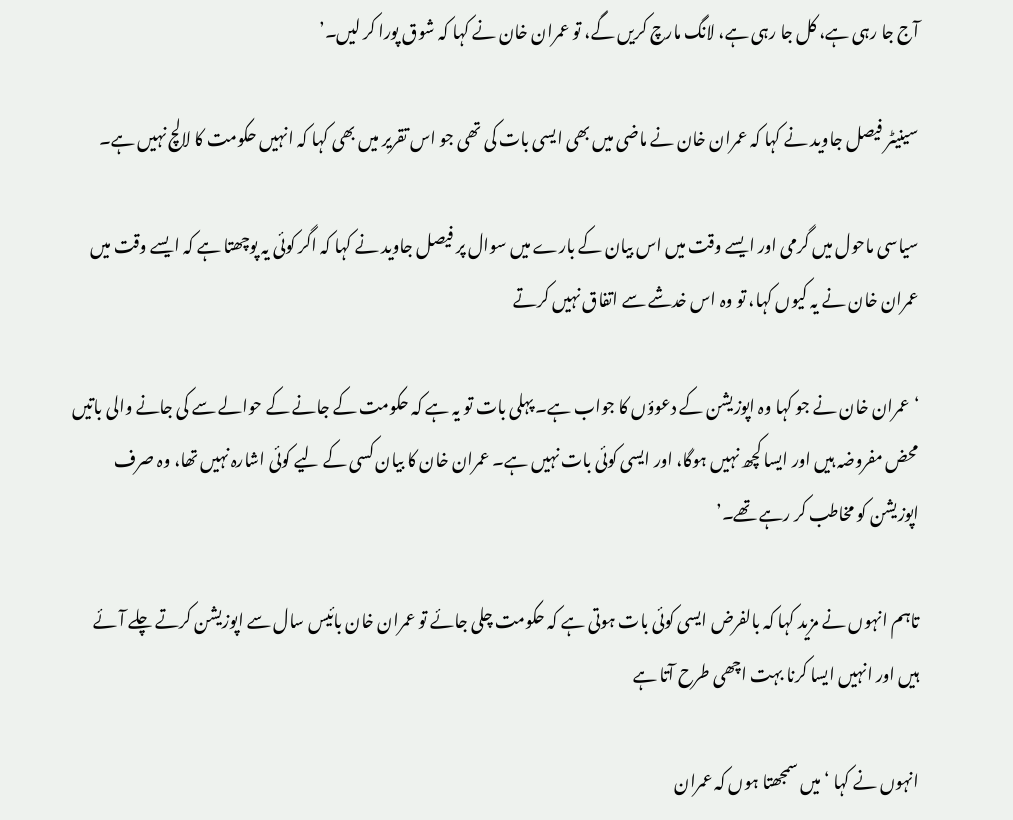آج جا رہی ہے، کل جا رہی ہے، لانگ مارچ کریں گے، تو عمران خان نے کہا کہ شوق پورا کر لیں۔’

سینیٹر فیصل جاوید نے کہا کہ عمران خان نے ماضی میں بھی ایسی بات کی تھی جو اس تقریر میں بھی کہا کہ انہیں حکومت کا لالچ نہیں ہے۔

سیاسی ماحول میں گرمی اور ایسے وقت میں اس بیان کے بارے میں سوال پر فیصل جاوید نے کہا کہ اگر کوئی یہ پوچھتا ہے کہ ایسے وقت میں عمران خان نے یہ کیوں کہا، تو وہ اس خدشے سے اتفاق نہیں کرتے

‘عمران خان نے جو کہا وہ اپوزیشن کے دعوؤں کا جواب ہے۔ پہلی بات تو یہ ہے کہ حکومت کے جانے کے حوالے سے کی جانے والی باتیں محض مفروضہ ہیں اور ایسا کچھ نہیں ہوگا، اور ایسی کوئی بات نہیں ہے۔ عمران خان کا بیان کسی کے لیے کوئی اشارہ نہیں تھا، وہ صرف اپوزیشن کو مخاطب کر رہے تھے۔’

تاہم انہوں نے مزید کہا کہ بالفرض ایسی کوئی بات ہوتی ہے کہ حکومت چلی جائے تو عمران خان بائیس سال سے اپوزیشن کرتے چلے آئے ہیں اور انہیں ایسا کرنا بہت اچھی طرح آتا ہے

انہوں نے کہا ‘میں سمجھتا ہوں کہ عمران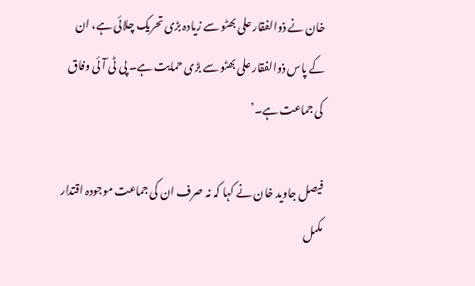خان نے ذوالفقار علی بھٹو سے زیادہ بڑی تحریک چلائی ہے، ان کے پاس ذوالفقار علی بھٹو سے بڑی حمایت ہے۔ پی ٹی آئی وفاق کی جماعت ہے۔’

فیصل جاوید خان نے کہا کہ نہ صرف ان کی جماعت موجودہ اقتدار مکمل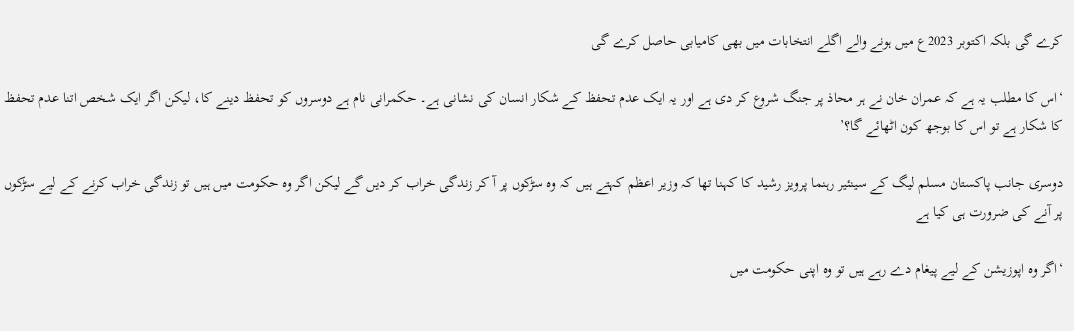کرے گی بلکہ اکتوبر 2023ع میں ہونے والے اگلے انتخابات میں بھی کامیابی حاصل کرے گی

‘اس کا مطلب یہ ہے کہ عمران خان نے ہر محاذ پر جنگ شروع کر دی ہے اور یہ ایک عدم تحفظ کے شکار انسان کی نشانی ہے۔ حکمرانی نام ہے دوسروں کو تحفظ دینے کا، لیکن اگر ایک شخص اتنا عدم تحفظ کا شکار ہے تو اس کا بوجھ کون اٹھائے گا؟’

دوسری جانب پاکستان مسلم لیگ کے سینئیر رہنما پرویز رشید کا کہنا تھا کہ وزیر اعظم کہتے ہیں کہ وہ سڑکوں پر آ کر زندگی خراب کر دیں گے لیکن اگر وہ حکومت میں ہیں تو زندگی خراب کرنے کے لیے سڑکوں پر آنے کی ضرورت ہی کیا ہے

‘اگر وہ اپوزیشن کے لیے پیغام دے رہے ہیں تو وہ اپنی حکومت میں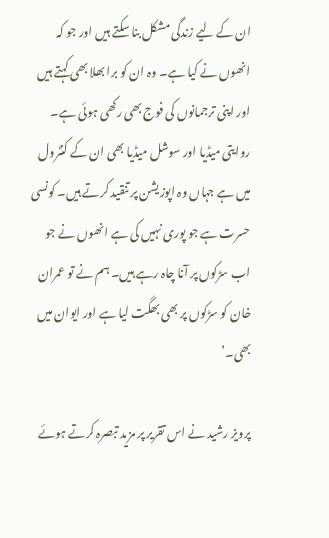ان کے لیے زندگی مشکل بنا سکتے ہیں اور جو کہ انھوں نے کیا ہے۔ وہ ان کو برا بھلا بھی کہتے ہیں اور اپنی ترجمانوں کی فوج بھی رکھی ہوئی ہے۔ روایتی میڈیا اور سوشل میڈیا بھی ان کے کنٹرول میں ہے جہاں وہ اپوزیشن پر تنقید کرتے ہیں۔ کونسی حسرت ہے جو پوری نہیں کی ہے انھوں نے جو اب سڑکوں پر آنا چاہ رہے ہیں۔ ہم نے تو عمران خان کو سڑکوں پر بھی بھگت لیا ہے اور ایوان میں بھی۔’

پرویز رشید نے اس تقریر پر مزید تبصرہ کرتے ہوئے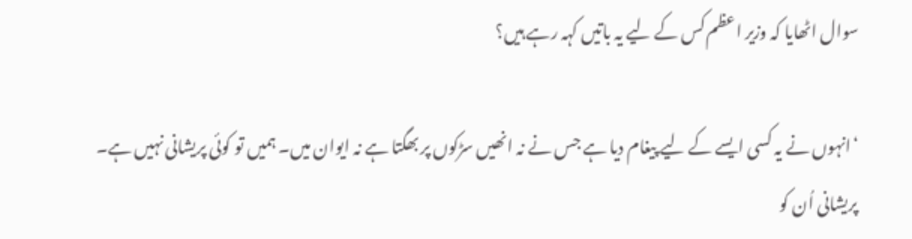سوال اٹھایا کہ وزیر اعظم کس کے لیے یہ باتیں کہہ رہے ہیں؟

‘انہوں نے یہ کسی ایسے کے لیے پیغام دیا ہے جس نے نہ انھیں سڑکوں پر بھگتا ہے نہ ایوان میں۔ ہمیں تو کوئی پریشانی نہیں ہے۔ پریشانی اُن کو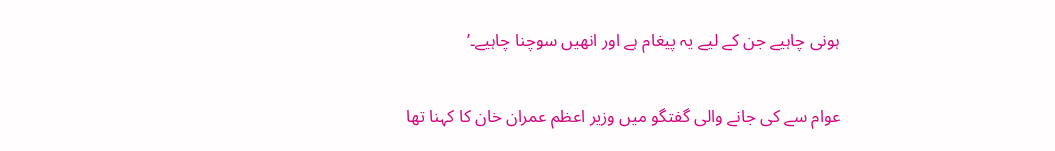ہونی چاہیے جن کے لیے یہ پیغام ہے اور انھیں سوچنا چاہیے۔’

عوام سے کی جانے والی گفتگو میں وزیر اعظم عمران خان کا کہنا تھا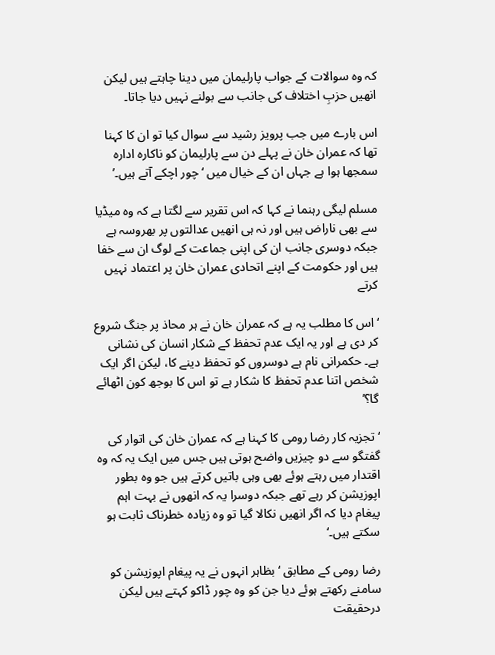کہ وہ سوالات کے جواب پارلیمان میں دینا چاہتے ہیں لیکن انھیں حزبِ اختلاف کی جانب سے بولنے نہیں دیا جاتا۔

اس بارے میں جب پرویز رشید سے سوال کیا تو ان کا کہنا تھا کہ عمران خان نے پہلے دن سے پارلیمان کو ناکارہ ادارہ سمجھا ہوا ہے جہاں ان کے خیال میں ‘چور اچکے آتے ہیں۔’

مسلم لیگی رہنما نے کہا کہ اس تقریر سے لگتا ہے کہ وہ میڈیا سے بھی ناراض ہیں اور نہ ہی انھیں عدالتوں پر بھروسہ ہے جبکہ دوسری جانب ان کی اپنی جماعت کے لوگ ان سے خفا ہیں اور حکومت کے اپنے اتحادی عمران خان پر اعتماد نہیں کرتے

‘اس کا مطلب یہ ہے کہ عمران خان نے ہر محاذ پر جنگ شروع کر دی ہے اور یہ ایک عدم تحفظ کے شکار انسان کی نشانی ہے۔ حکمرانی نام ہے دوسروں کو تحفظ دینے کا، لیکن اگر ایک شخص اتنا عدم تحفظ کا شکار ہے تو اس کا بوجھ کون اٹھائے گا؟’

‘تجزیہ کار رضا رومی کا کہنا ہے کہ عمران خان کی اتوار کی گفتگو سے دو چیزیں واضح ہوتی ہیں جس میں ایک یہ کہ وہ اقتدار میں رہتے ہوئے بھی وہی باتیں کرتے ہیں جو وہ بطور اپوزیشن کر رہے تھے جبکہ دوسرا یہ کہ انھوں نے بہت اہم پیغام دیا کہ اگر انھیں نکالا گیا تو وہ زیادہ خطرناک ثابت ہو سکتے ہیں۔‘

رضا رومی کے مطابق ‘بظاہر انہوں نے یہ پیغام اپوزیشن کو سامنے رکھتے ہوئے دیا جن کو وہ چور ڈاکو کہتے ہیں لیکن درحقیقت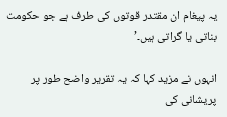یہ پیغام ان مقتدر قوتوں کی طرف ہے جو حکومت بناتی یا گراتی ہیں۔’

انہوں نے مزید کہا کہ یہ تقریر واضح طور پر پریشانی کی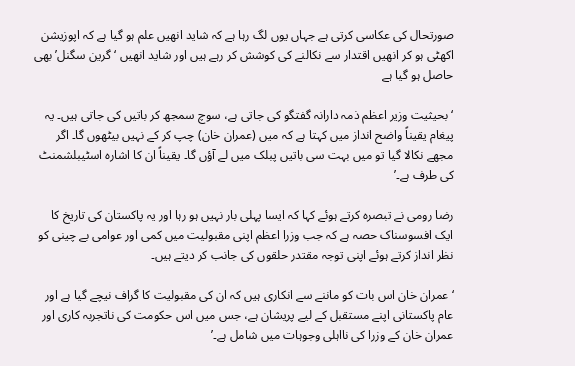صورتحال کی عکاسی کرتی ہے جہاں یوں لگ رہا ہے کہ شاید انھیں علم ہو گیا ہے کہ اپوزیشن اکھٹی ہو کر انھیں اقتدار سے نکالنے کی کوشش کر رہے ہیں اور شاید انھیں ‘گرین سگنل’ بھی حاصل ہو گیا ہے

‘بحیثیت وزیر اعظم ذمہ دارانہ گفتگو کی جاتی ہے، سوچ سمجھ کر باتیں کی جاتی ہیں۔ یہ پیغام یقیناً واضح انداز میں کہتا ہے کہ میں (عمران خان) چپ کر کے نہیں بیٹھوں گا۔ اگر مجھے نکالا گیا تو میں بہت سی باتیں پبلک میں لے آؤں گا۔ یقیناً ان کا اشارہ اسٹیبلشمنٹ کی طرف ہے۔’

رضا رومی نے تبصرہ کرتے ہوئے کہا کہ ایسا پہلی بار نہیں ہو رہا اور یہ پاکستان کی تاریخ کا ایک افسوسناک حصہ ہے کہ جب وزرا اعظم اپنی مقبولیت میں کمی اور عوامی بے چینی کو نظر انداز کرتے ہوئے اپنی توجہ مقتدر حلقوں کی جانب کر دیتے ہیں۔

‘عمران خان اس بات کو ماننے سے انکاری ہیں کہ ان کی مقبولیت کا گراف نیچے گیا ہے اور عام پاکستانی اپنے مستقبل کے لیے پریشان ہے، جس میں اس حکومت کی ناتجربہ کاری اور عمران خان کے وزرا کی نااہلی وجوہات میں شامل ہے۔’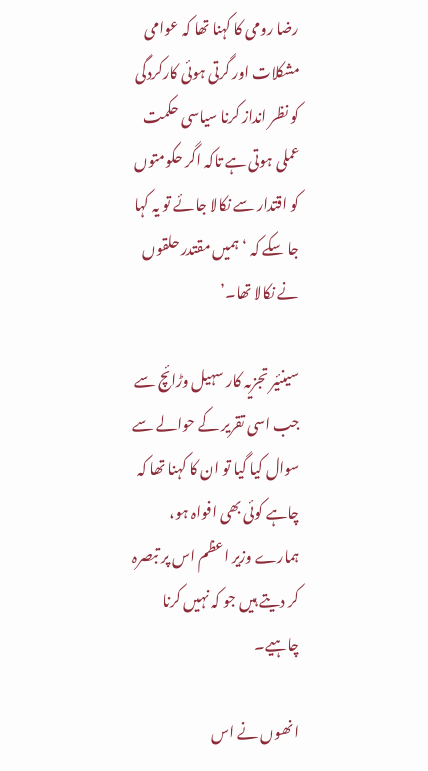رضا رومی کا کہنا تھا کہ عوامی مشکلات اور گرتی ہوئی کارکردگی کو نظر انداز کرنا سیاسی حکمت عملی ہوتی ہے تاکہ اگر حکومتوں کو اقتدار سے نکالا جائے تو یہ کہا جا سکے کہ ‘ہمیں مقتدر حلقوں نے نکالا تھا۔’

سینئیر تجزیہ کار سہیل وڑائچ سے جب اسی تقریر کے حوالے سے سوال کیا گیا تو ان کا کہنا تھا کہ چاہے کوئی بھی افواہ ہو، ہمارے وزیر اعظم اس پر تبصرہ کر دیتے ہیں جو کہ نہیں کرنا چاہیے۔

انھوں نے اس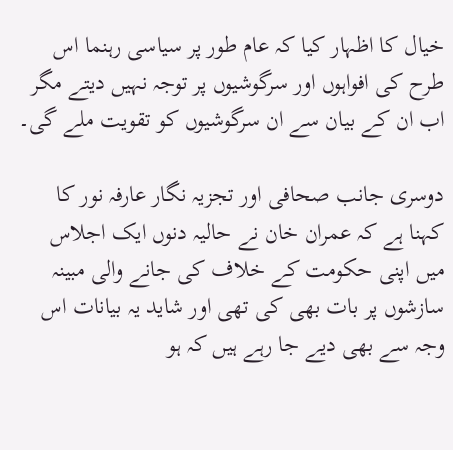خیال کا اظہار کیا کہ عام طور پر سیاسی رہنما اس طرح کی افواہوں اور سرگوشیوں پر توجہ نہیں دیتے مگر اب ان کے بیان سے ان سرگوشیوں کو تقویت ملے گی۔

دوسری جانب صحافی اور تجزیہ نگار عارفہ نور کا کہنا ہے کہ عمران خان نے حالیہ دنوں ایک اجلاس میں اپنی حکومت کے خلاف کی جانے والی مبینہ سازشوں پر بات بھی کی تھی اور شاید یہ بیانات اس وجہ سے بھی دیے جا رہے ہیں کہ ہو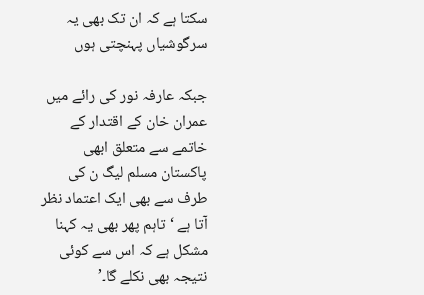سکتا ہے کہ ان تک بھی یہ سرگوشیاں پہنچتی ہوں

جبکہ عارفہ نور کی رائے میں عمران خان کے اقتدار کے خاتمے سے متعلق ابھی پاکستان مسلم لیگ ن کی طرف سے بھی ایک اعتماد نظر آتا ہے ‘تاہم پھر بھی یہ کہنا مشکل ہے کہ اس سے کوئی نتیجہ بھی نکلے گا۔’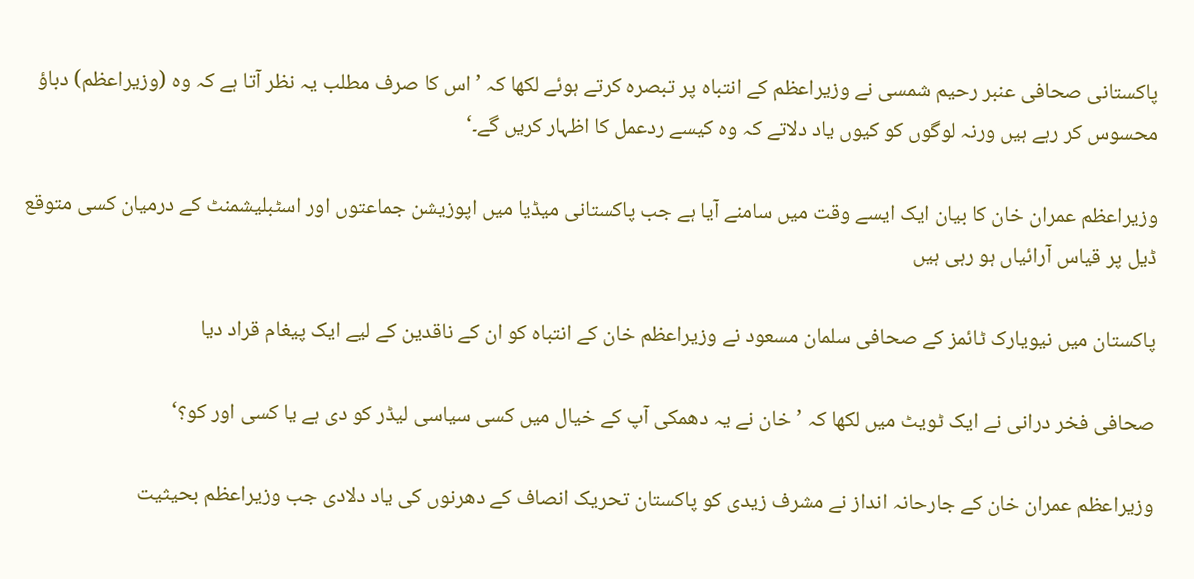پاکستانی صحافی عنبر رحیم شمسی نے وزیراعظم کے انتباہ پر تبصرہ کرتے ہوئے لکھا کہ ’اس کا صرف مطلب یہ نظر آتا ہے کہ وہ (وزیراعظم) دباؤ محسوس کر رہے ہیں ورنہ لوگوں کو کیوں یاد دلاتے کہ وہ کیسے ردعمل کا اظہار کریں گے۔‘

وزیراعظم عمران خان کا بیان ایک ایسے وقت میں سامنے آیا ہے جب پاکستانی میڈیا میں اپوزیشن جماعتوں اور اسٹبلیشمنٹ کے درمیان کسی متوقع ڈیل پر قیاس آرائیاں ہو رہی ہیں

پاکستان میں نیویارک ٹائمز کے صحافی سلمان مسعود نے وزیراعظم خان کے انتباہ کو ان کے ناقدین کے لیے ایک پیغام قراد دیا

صحافی فخر درانی نے ایک ٹویٹ میں لکھا کہ ’خان نے یہ دھمکی آپ کے خیال میں کسی سیاسی لیڈر کو دی ہے یا کسی اور کو؟‘

وزیراعظم عمران خان کے جارحانہ انداز نے مشرف زیدی کو پاکستان تحریک انصاف کے دھرنوں کی یاد دلادی جب وزیراعظم بحیثیت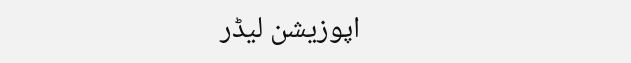اپوزیشن لیڈر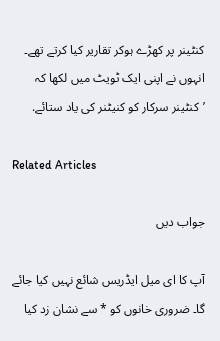کنٹینر پر کھڑے ہوکر تقاریر کیا کرتے تھے۔
انہوں نے اپنی ایک ٹویٹ میں لکھا کہ ’کنٹینر سرکار کو کنیٹنر کی یاد ستائے.

Related Articles

جواب دیں

آپ کا ای میل ایڈریس شائع نہیں کیا جائے گا۔ ضروری خانوں کو * سے نشان زد کیا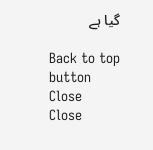گیا ہے

Back to top button
Close
Close